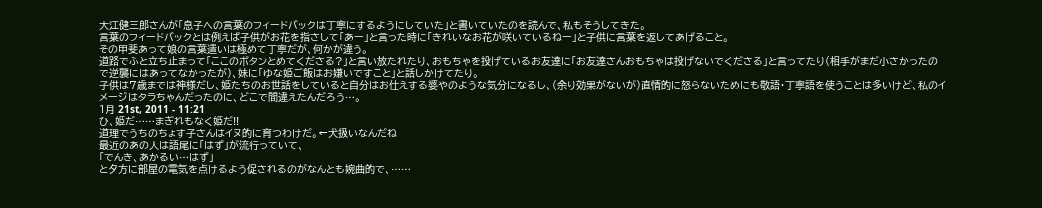大江健三郎さんが「息子への言葉のフィードバックは丁寧にするようにしていた」と書いていたのを読んで、私もそうしてきた。
言葉のフィードバックとは例えば子供がお花を指さして「あー」と言った時に「きれいなお花が咲いているねー」と子供に言葉を返してあげること。
その甲斐あって娘の言葉遣いは極めて丁寧だが、何かが違う。
道路でふと立ち止まって「ここのボタンとめてくださる?」と言い放たれたり、おもちゃを投げているお友達に「お友達さんおもちゃは投げないでくださる」と言ってたり(相手がまだ小さかったので逆襲にはあってなかったが)、妹に「ゆな姫ご飯はお嫌いですこと」と話しかけてたり。
子供は7歳までは神様だし、姫たちのお世話をしていると自分はお仕えする婆やのような気分になるし、(余り効果がないが)直情的に怒らないためにも敬語・丁寧語を使うことは多いけど、私のイメージはタラちゃんだったのに、どこで間違えたんだろう…。
1月 21st, 2011 - 11:21
ひ、姫だ……まぎれもなく姫だ!!
道理でうちのちょす子さんはイヌ的に育つわけだ。←犬扱いなんだね
最近のあの人は語尾に「はず」が流行っていて、
「でんき、あかるい…はず」
と夕方に部屋の電気を点けるよう促されるのがなんとも婉曲的で、……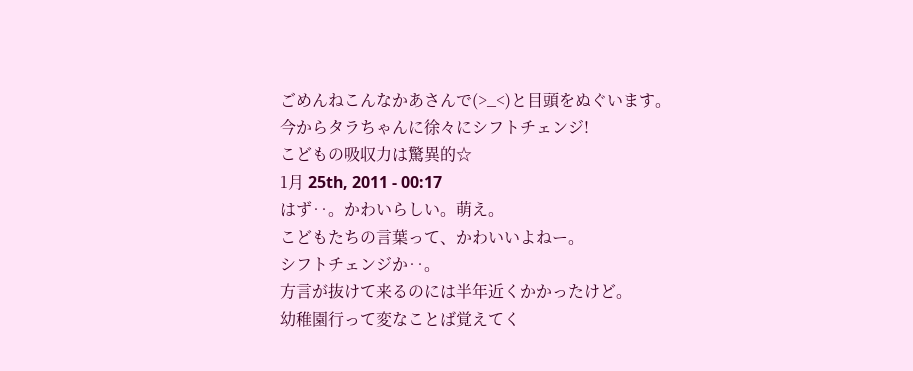ごめんねこんなかあさんで(>_<)と目頭をぬぐいます。
今からタラちゃんに徐々にシフトチェンジ!
こどもの吸収力は驚異的☆
1月 25th, 2011 - 00:17
はず‥。かわいらしい。萌え。
こどもたちの言葉って、かわいいよねー。
シフトチェンジか‥。
方言が抜けて来るのには半年近くかかったけど。
幼稚園行って変なことば覚えてく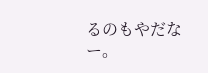るのもやだなー。